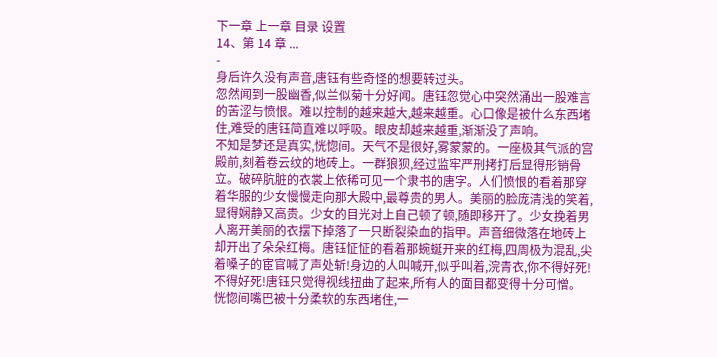下一章 上一章 目录 设置
14、第 14 章 ...
-
身后许久没有声音,唐钰有些奇怪的想要转过头。
忽然闻到一股幽香,似兰似菊十分好闻。唐钰忽觉心中突然涌出一股难言的苦涩与愤恨。难以控制的越来越大,越来越重。心口像是被什么东西堵住,难受的唐钰简直难以呼吸。眼皮却越来越重,渐渐没了声响。
不知是梦还是真实,恍惚间。天气不是很好,雾蒙蒙的。一座极其气派的宫殿前,刻着卷云纹的地砖上。一群狼狈,经过监牢严刑拷打后显得形销骨立。破碎肮脏的衣裳上依稀可见一个隶书的唐字。人们愤恨的看着那穿着华服的少女慢慢走向那大殿中,最尊贵的男人。美丽的脸庞清浅的笑着,显得娴静又高贵。少女的目光对上自己顿了顿,随即移开了。少女挽着男人离开美丽的衣摆下掉落了一只断裂染血的指甲。声音细微落在地砖上却开出了朵朵红梅。唐钰怔怔的看着那蜿蜒开来的红梅,四周极为混乱,尖着嗓子的宦官喊了声处斩!身边的人叫喊开,似乎叫着,浣青衣,你不得好死!不得好死!唐钰只觉得视线扭曲了起来,所有人的面目都变得十分可憎。
恍惚间嘴巴被十分柔软的东西堵住,一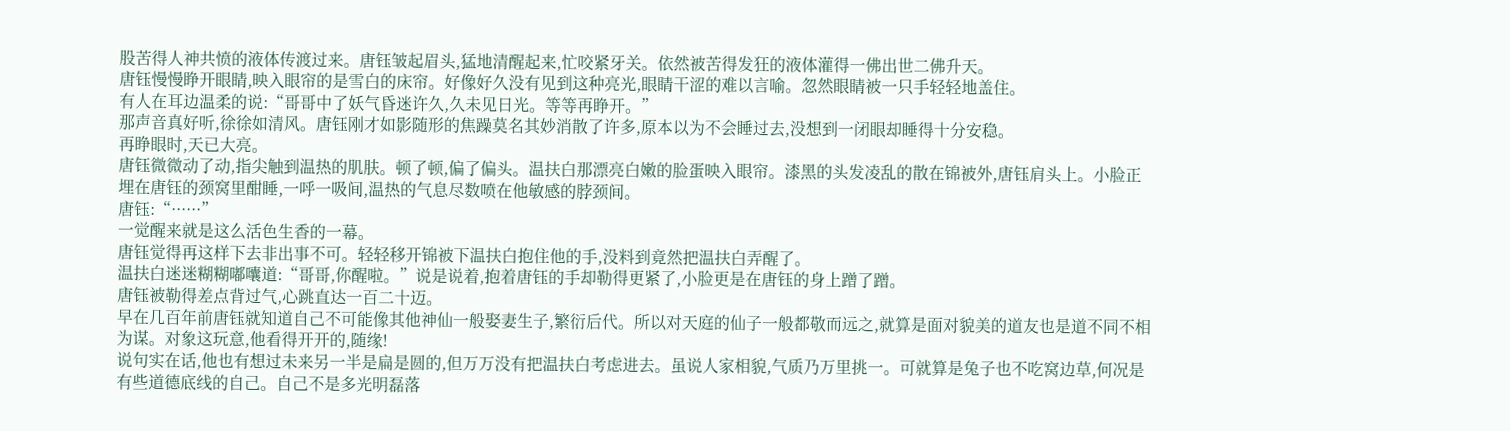股苦得人神共愤的液体传渡过来。唐钰皱起眉头,猛地清醒起来,忙咬紧牙关。依然被苦得发狂的液体灌得一佛出世二佛升天。
唐钰慢慢睁开眼睛,映入眼帘的是雪白的床帘。好像好久没有见到这种亮光,眼睛干涩的难以言喻。忽然眼睛被一只手轻轻地盖住。
有人在耳边温柔的说:“哥哥中了妖气昏迷许久,久未见日光。等等再睁开。”
那声音真好听,徐徐如清风。唐钰刚才如影随形的焦躁莫名其妙消散了许多,原本以为不会睡过去,没想到一闭眼却睡得十分安稳。
再睁眼时,天已大亮。
唐钰微微动了动,指尖触到温热的肌肤。顿了顿,偏了偏头。温扶白那漂亮白嫩的脸蛋映入眼帘。漆黑的头发凌乱的散在锦被外,唐钰肩头上。小脸正埋在唐钰的颈窝里酣睡,一呼一吸间,温热的气息尽数喷在他敏感的脖颈间。
唐钰:“······”
一觉醒来就是这么活色生香的一幕。
唐钰觉得再这样下去非出事不可。轻轻移开锦被下温扶白抱住他的手,没料到竟然把温扶白弄醒了。
温扶白迷迷糊糊嘟囔道:“哥哥,你醒啦。”说是说着,抱着唐钰的手却勒得更紧了,小脸更是在唐钰的身上蹭了蹭。
唐钰被勒得差点背过气,心跳直达一百二十迈。
早在几百年前唐钰就知道自己不可能像其他神仙一般娶妻生子,繁衍后代。所以对天庭的仙子一般都敬而远之,就算是面对貌美的道友也是道不同不相为谋。对象这玩意,他看得开开的,随缘!
说句实在话,他也有想过未来另一半是扁是圆的,但万万没有把温扶白考虑进去。虽说人家相貌,气质乃万里挑一。可就算是兔子也不吃窝边草,何况是有些道德底线的自己。自己不是多光明磊落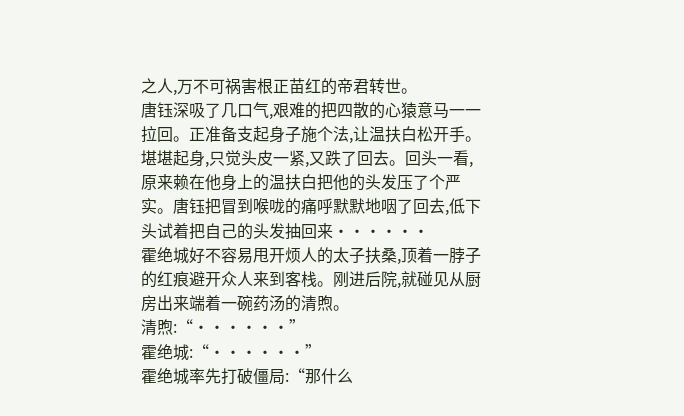之人,万不可祸害根正苗红的帝君转世。
唐钰深吸了几口气,艰难的把四散的心猿意马一一拉回。正准备支起身子施个法,让温扶白松开手。堪堪起身,只觉头皮一紧,又跌了回去。回头一看,原来赖在他身上的温扶白把他的头发压了个严实。唐钰把冒到喉咙的痛呼默默地咽了回去,低下头试着把自己的头发抽回来······
霍绝城好不容易甩开烦人的太子扶桑,顶着一脖子的红痕避开众人来到客栈。刚进后院,就碰见从厨房出来端着一碗药汤的清煦。
清煦:“······”
霍绝城:“······”
霍绝城率先打破僵局:“那什么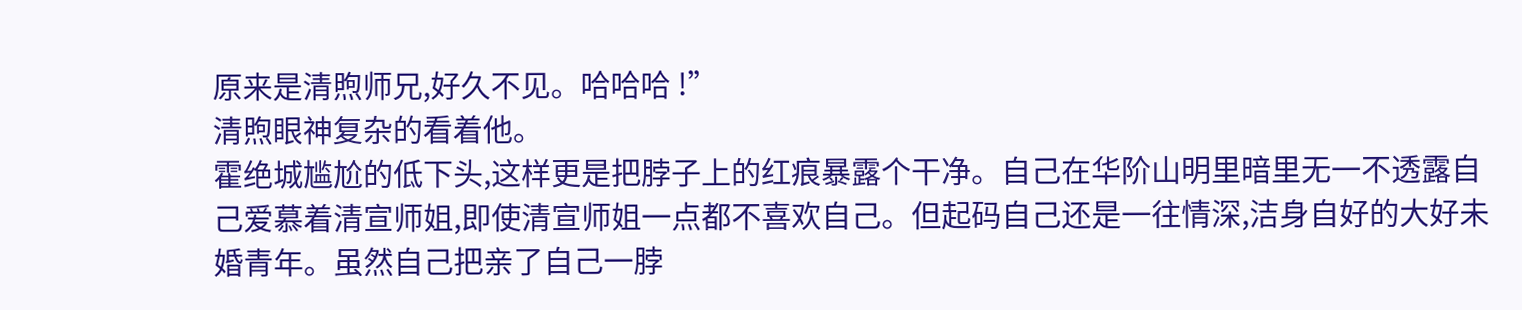原来是清煦师兄,好久不见。哈哈哈 !”
清煦眼神复杂的看着他。
霍绝城尴尬的低下头,这样更是把脖子上的红痕暴露个干净。自己在华阶山明里暗里无一不透露自己爱慕着清宣师姐,即使清宣师姐一点都不喜欢自己。但起码自己还是一往情深,洁身自好的大好未婚青年。虽然自己把亲了自己一脖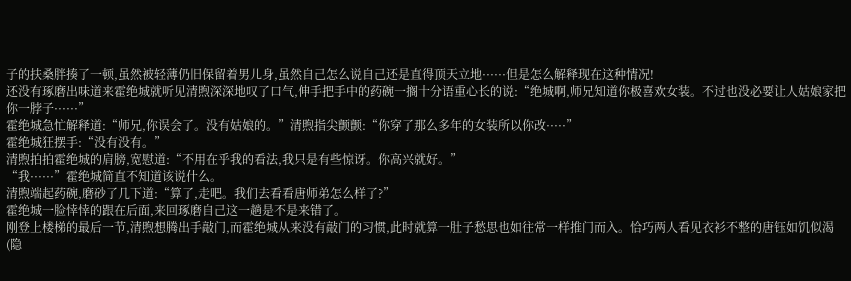子的扶桑胖揍了一顿,虽然被轻薄仍旧保留着男儿身,虽然自己怎么说自己还是直得顶天立地······但是怎么解释现在这种情况!
还没有琢磨出味道来霍绝城就听见清煦深深地叹了口气,伸手把手中的药碗一搁十分语重心长的说:“绝城啊,师兄知道你极喜欢女装。不过也没必要让人姑娘家把你一脖子······”
霍绝城急忙解释道:“师兄,你误会了。没有姑娘的。”清煦指尖颤颤:“你穿了那么多年的女装所以你改·····”
霍绝城狂摆手:“没有没有。”
清煦拍拍霍绝城的肩膀,宽慰道:“不用在乎我的看法,我只是有些惊讶。你高兴就好。”
“我······”霍绝城简直不知道该说什么。
清煦端起药碗,磨砂了几下道:“算了,走吧。我们去看看唐师弟怎么样了?”
霍绝城一脸悻悻的跟在后面,来回琢磨自己这一趟是不是来错了。
刚登上楼梯的最后一节,清煦想腾出手敲门,而霍绝城从来没有敲门的习惯,此时就算一肚子愁思也如往常一样推门而入。恰巧两人看见衣衫不整的唐钰如饥似渴(隐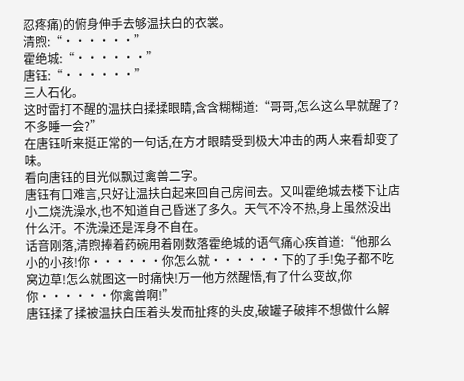忍疼痛)的俯身伸手去够温扶白的衣裳。
清煦:“······”
霍绝城:“······”
唐钰:“······”
三人石化。
这时雷打不醒的温扶白揉揉眼睛,含含糊糊道:“哥哥,怎么这么早就醒了?不多睡一会?”
在唐钰听来挺正常的一句话,在方才眼睛受到极大冲击的两人来看却变了味。
看向唐钰的目光似飘过禽兽二字。
唐钰有口难言,只好让温扶白起来回自己房间去。又叫霍绝城去楼下让店小二烧洗澡水,也不知道自己昏迷了多久。天气不冷不热,身上虽然没出什么汗。不洗澡还是浑身不自在。
话音刚落,清煦捧着药碗用着刚数落霍绝城的语气痛心疾首道:“他那么小的小孩!你······你怎么就······下的了手!兔子都不吃窝边草!怎么就图这一时痛快!万一他方然醒悟,有了什么变故,你你······你禽兽啊!”
唐钰揉了揉被温扶白压着头发而扯疼的头皮,破罐子破摔不想做什么解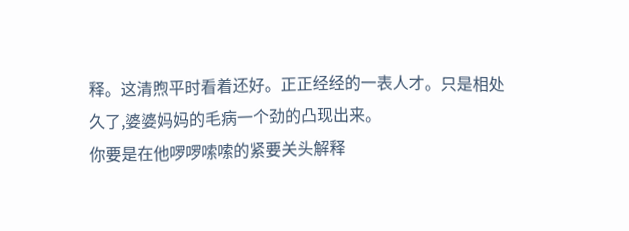释。这清煦平时看着还好。正正经经的一表人才。只是相处久了,婆婆妈妈的毛病一个劲的凸现出来。
你要是在他啰啰嗦嗦的紧要关头解释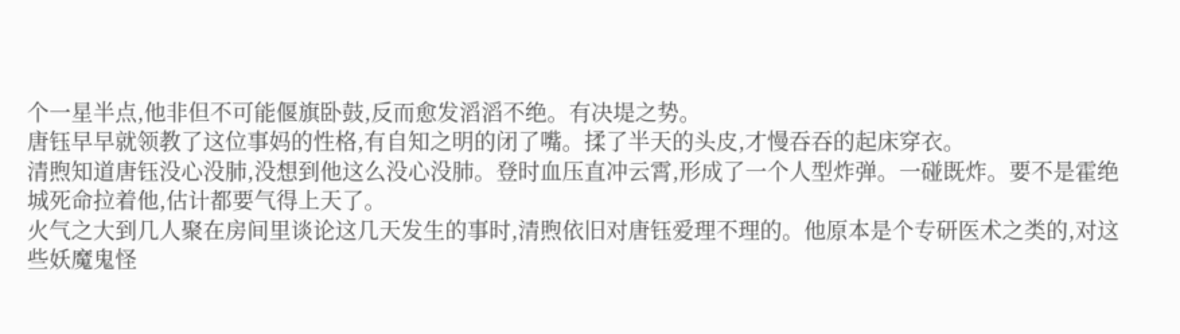个一星半点,他非但不可能偃旗卧鼓,反而愈发滔滔不绝。有决堤之势。
唐钰早早就领教了这位事妈的性格,有自知之明的闭了嘴。揉了半天的头皮,才慢吞吞的起床穿衣。
清煦知道唐钰没心没肺,没想到他这么没心没肺。登时血压直冲云霄,形成了一个人型炸弹。一碰既炸。要不是霍绝城死命拉着他,估计都要气得上天了。
火气之大到几人聚在房间里谈论这几天发生的事时,清煦依旧对唐钰爱理不理的。他原本是个专研医术之类的,对这些妖魔鬼怪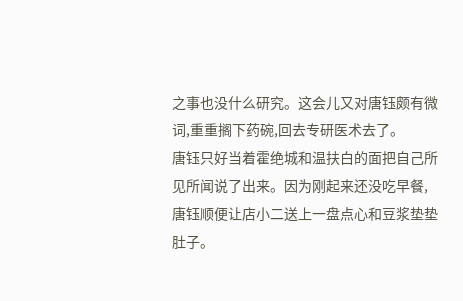之事也没什么研究。这会儿又对唐钰颇有微词,重重搁下药碗,回去专研医术去了。
唐钰只好当着霍绝城和温扶白的面把自己所见所闻说了出来。因为刚起来还没吃早餐,唐钰顺便让店小二送上一盘点心和豆浆垫垫肚子。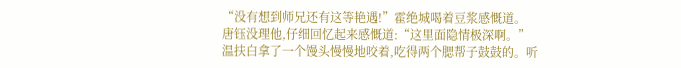“没有想到师兄还有这等艳遇!”霍绝城喝着豆浆感慨道。
唐钰没理他,仔细回忆起来感慨道:“这里面隐情极深啊。”
温扶白拿了一个馒头慢慢地咬着,吃得两个腮帮子鼓鼓的。听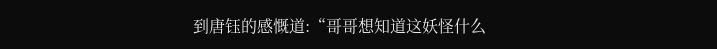到唐钰的感慨道:“哥哥想知道这妖怪什么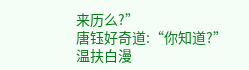来历么?”
唐钰好奇道:“你知道?”
温扶白漫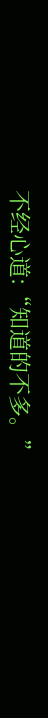不经心道:“知道的不多。”